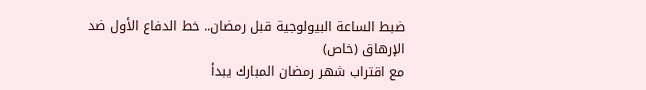ضبط الساعة البيولوجية قبل رمضان.. خط الدفاع الأول ضد الإرهاق (خاص)
مع اقتراب شهر رمضان المبارك يبدأ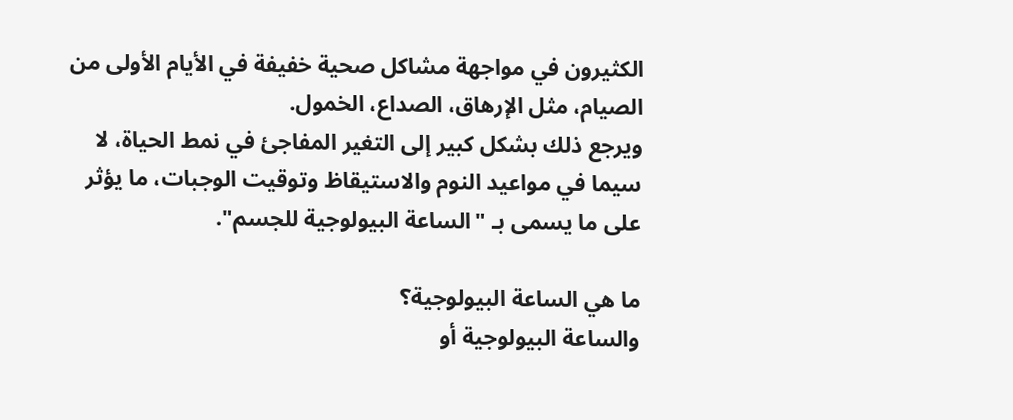الكثيرون في مواجهة مشاكل صحية خفيفة في الأيام الأولى من الصيام، مثل الإرهاق، الصداع، الخمول.
ويرجع ذلك بشكل كبير إلى التغير المفاجئ في نمط الحياة، لا سيما في مواعيد النوم والاستيقاظ وتوقيت الوجبات، ما يؤثر على ما يسمى بـ "الساعة البيولوجية للجسم".

ما هي الساعة البيولوجية؟
والساعة البيولوجية أو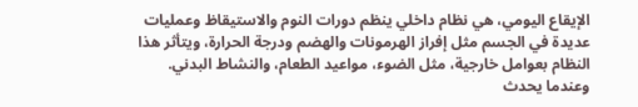الإيقاع اليومي، هي نظام داخلي ينظم دورات النوم والاستيقاظ وعمليات عديدة في الجسم مثل إفراز الهرمونات والهضم ودرجة الحرارة، ويتأثر هذا النظام بعوامل خارجية، مثل الضوء، مواعيد الطعام، والنشاط البدني.
وعندما يحدث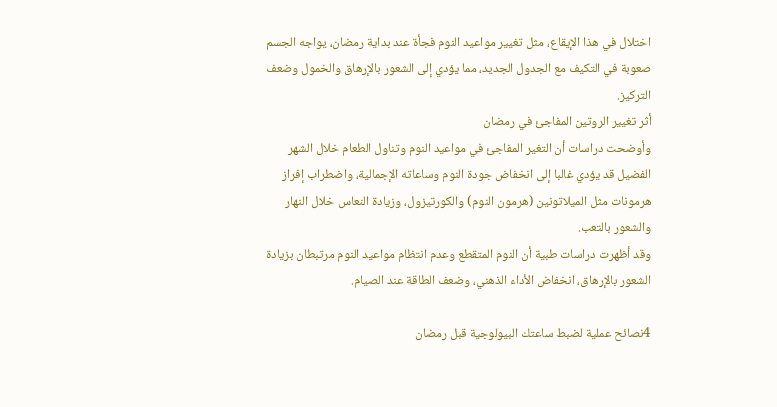اختلال في هذا الإيقاع، مثل تغيير مواعيد النوم فجأة عند بداية رمضان، يواجه الجسم صعوبة في التكيف مع الجدول الجديد، مما يؤدي إلى الشعور بالإرهاق والخمول وضعف التركيز.
أثر تغيير الروتين المفاجئ في رمضان
وأوضحت دراسات أن التغير المفاجئ في مواعيد النوم وتناول الطعام خلال الشهر الفضيل قد يؤدي غالبا إلى انخفاض جودة النوم وساعاته الإجمالية، واضطراب إفراز هرمونات مثل الميلاتونين (هرمون النوم) والكورتيزول، وزيادة النعاس خلال النهار والشعور بالتعب.
وقد أظهرت دراسات طبية أن النوم المتقطع وعدم انتظام مواعيد النوم مرتبطان بزيادة الشعور بالإرهاق، انخفاض الأداء الذهني، وضعف الطاقة عند الصيام.

4نصائح عملية لضبط ساعتك البيولوجية قبل رمضان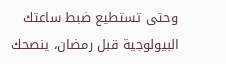وحتى تستطيع ضبط ساعتك البيولوجية قبل رمضان، ينصحك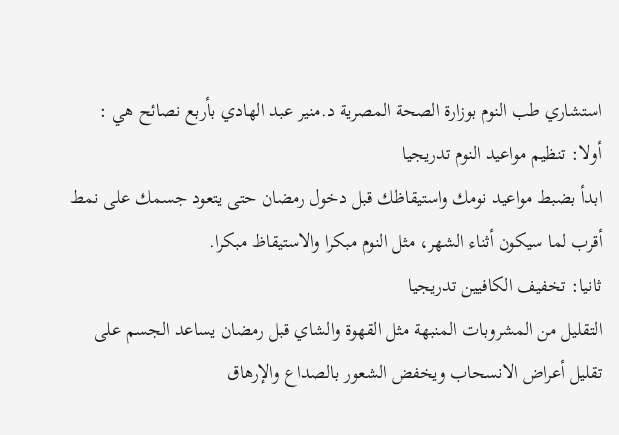استشاري طب النوم بوزارة الصحة المصرية د.منير عبد الهادي بأربع نصائح هي :
أولا: تنظيم مواعيد النوم تدريجيا
ابدأ بضبط مواعيد نومك واستيقاظك قبل دخول رمضان حتى يتعود جسمك على نمط أقرب لما سيكون أثناء الشهر، مثل النوم مبكرا والاستيقاظ مبكرا.
ثانيا: تخفيف الكافيين تدريجيا
التقليل من المشروبات المنبهة مثل القهوة والشاي قبل رمضان يساعد الجسم على تقليل أعراض الانسحاب ويخفض الشعور بالصداع والإرهاق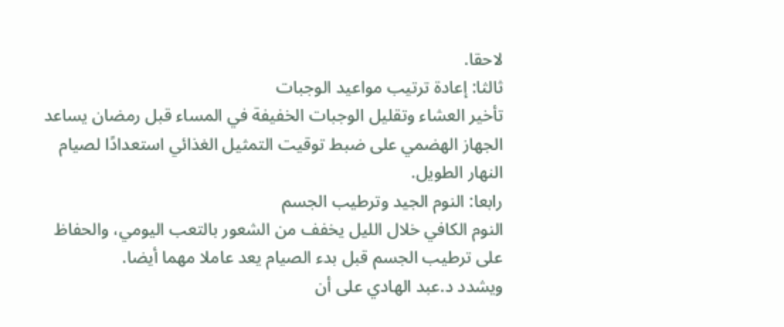لاحقا.
ثالثا: إعادة ترتيب مواعيد الوجبات
تأخير العشاء وتقليل الوجبات الخفيفة في المساء قبل رمضان يساعد الجهاز الهضمي على ضبط توقيت التمثيل الغذائي استعدادًا لصيام النهار الطويل.
رابعا: النوم الجيد وترطيب الجسم
النوم الكافي خلال الليل يخفف من الشعور بالتعب اليومي، والحفاظ على ترطيب الجسم قبل بدء الصيام يعد عاملا مهما أيضا.
ويشدد د.عبد الهادي على أن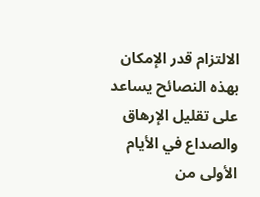الالتزام قدر الإمكان بهذه النصائح يساعد على تقليل الإرهاق والصداع في الأيام الأولى من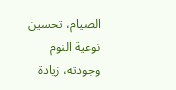الصيام، تحسين نوعية النوم وجودته، زيادة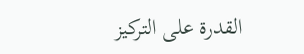القدرة على التركيز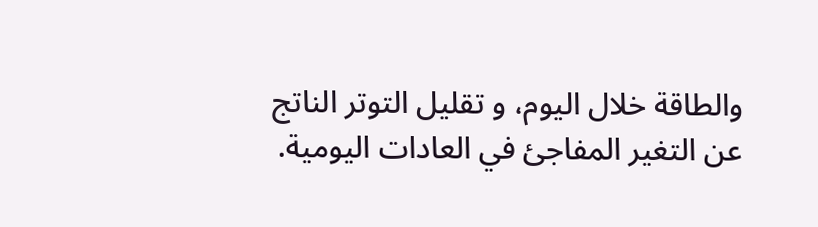والطاقة خلال اليوم، و تقليل التوتر الناتج عن التغير المفاجئ في العادات اليومية.